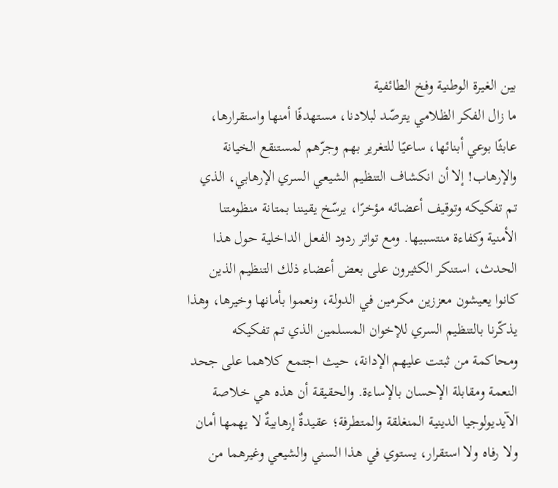بين الغيرة الوطنية وفخ الطائفية
ما زال الفكر الظلامي يترصّد لبلادنا، مستهدفًا أمنها واستقرارها، عابثًا بوعي أبنائها، ساعيًا للتغرير بهم وجرّهم لمستنقع الخيانة والإرهاب! إلا أن انكشاف التنظيم الشيعي السري الإرهابي، الذي تم تفكيكه وتوقيف أعضائه مؤخرًا، يرسّخ يقيننا بمتانة منظومتنا الأمنية وكفاءة منتسبيها. ومع تواتر ردود الفعل الداخلية حول هذا الحدث، استنكر الكثيرون على بعض أعضاء ذلك التنظيم الذين كانوا يعيشون معززين مكرمين في الدولة، ونعموا بأمانها وخيرها، وهذا يذكّرنا بالتنظيم السري للإخوان المسلمين الذي تم تفكيكه ومحاكمة من ثبتت عليهم الإدانة، حيث اجتمع كلاهما على جحد النعمة ومقابلة الإحسان بالإساءة. والحقيقة أن هذه هي خلاصة الآيديولوجيا الدينية المنغلقة والمتطرفة؛ عقيدةٌ إرهابيةٌ لا يهمها أمان ولا رفاه ولا استقرار، يستوي في هذا السني والشيعي وغيرهما من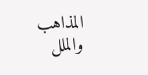المذاهب والملل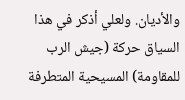والأديان. ولعلي أذكر في هذا السياق حركة (جيش الرب للمقاومة) المسيحية المتطرفة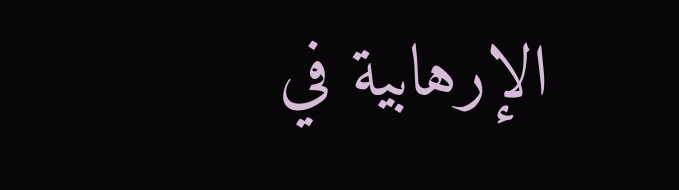الإرهابية في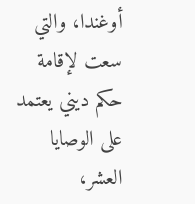أوغندا، والتي سعت لإقامة حكم ديني يعتمد على الوصايا العشر،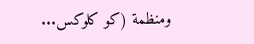ومنظمة (كو كلوكس...